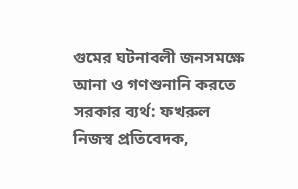গুমের ঘটনাবলী জনসমক্ষে আনা ও গণশুনানি করতে সরকার ব্যর্থ: ফখরুল
নিজস্ব প্রতিবেদক,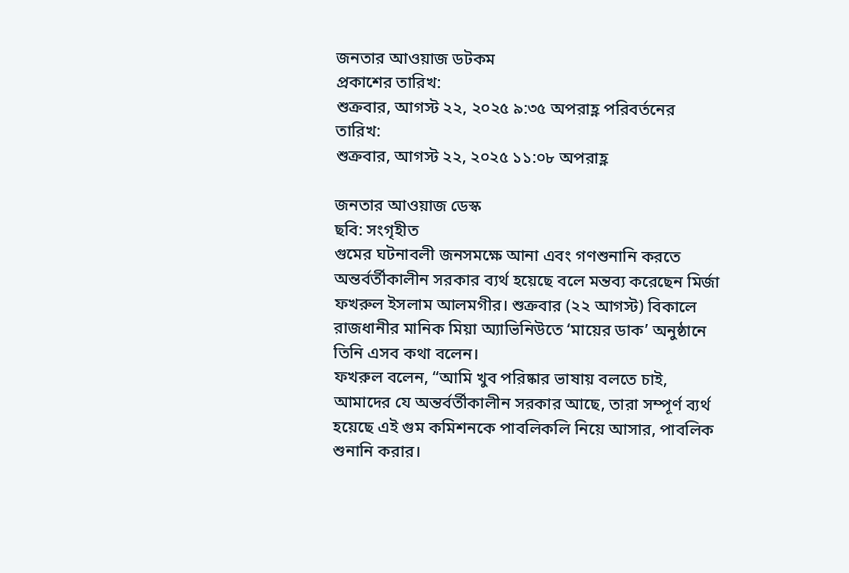জনতার আওয়াজ ডটকম
প্রকাশের তারিখ:
শুক্রবার, আগস্ট ২২, ২০২৫ ৯:৩৫ অপরাহ্ণ পরিবর্তনের তারিখ:
শুক্রবার, আগস্ট ২২, ২০২৫ ১১:০৮ অপরাহ্ণ

জনতার আওয়াজ ডেস্ক
ছবি: সংগৃহীত
গুমের ঘটনাবলী জনসমক্ষে আনা এবং গণশুনানি করতে অন্তর্বর্তীকালীন সরকার ব্যর্থ হয়েছে বলে মন্তব্য করেছেন মির্জা ফখরুল ইসলাম আলমগীর। শুক্রবার (২২ আগস্ট) বিকালে রাজধানীর মানিক মিয়া অ্যাভিনিউতে ‘মায়ের ডাক’ অনুষ্ঠানে তিনি এসব কথা বলেন।
ফখরুল বলেন, “আমি খুব পরিষ্কার ভাষায় বলতে চাই, আমাদের যে অন্তর্বর্তীকালীন সরকার আছে, তারা সম্পূর্ণ ব্যর্থ হয়েছে এই গুম কমিশনকে পাবলিকলি নিয়ে আসার, পাবলিক শুনানি করার।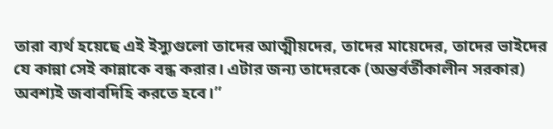তারা ব্যর্থ হয়েছে এই ইস্যুগুলো তাদের আত্মীয়দের, তাদের মায়েদের, তাদের ভাইদের যে কান্না সেই কান্নাকে বন্ধ করার। এটার জন্য তাদেরকে (অন্তর্বর্তীকালীন সরকার) অবশ্যই জবাবদিহি করতে হবে।”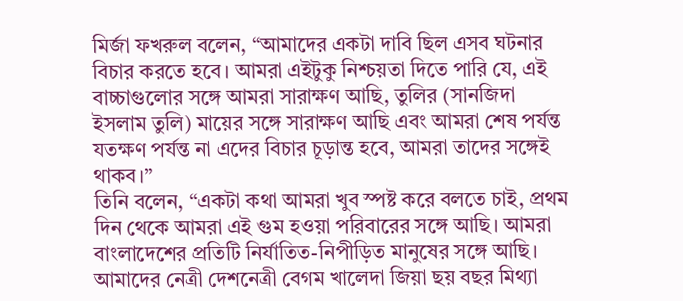মির্জা ফখরুল বলেন, “আমাদের একটা দাবি ছিল এসব ঘটনার বিচার করতে হবে। আমরা এইটুকু নিশ্চয়তা দিতে পারি যে, এই বাচ্চাগুলোর সঙ্গে আমরা সারাক্ষণ আছি, তুলির (সানজিদা ইসলাম তুলি) মায়ের সঙ্গে সারাক্ষণ আছি এবং আমরা শেষ পর্যন্ত যতক্ষণ পর্যন্ত না এদের বিচার চূড়ান্ত হবে, আমরা তাদের সঙ্গেই থাকব।”
তিনি বলেন, “একটা কথা আমরা খুব স্পষ্ট করে বলতে চাই, প্রথম দিন থেকে আমরা এই গুম হওয়া পরিবারের সঙ্গে আছি। আমরা বাংলাদেশের প্রতিটি নির্যাতিত-নিপীড়িত মানুষের সঙ্গে আছি। আমাদের নেত্রী দেশনেত্রী বেগম খালেদা জিয়া ছয় বছর মিথ্যা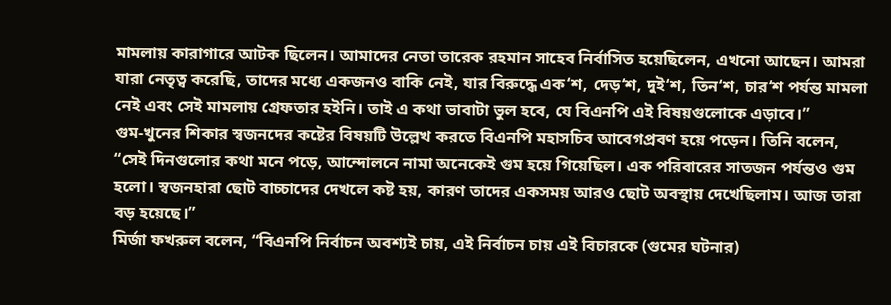মামলায় কারাগারে আটক ছিলেন। আমাদের নেতা তারেক রহমান সাহেব নির্বাসিত হয়েছিলেন, এখনো আছেন। আমরা যারা নেতৃত্ব করেছি, তাদের মধ্যে একজনও বাকি নেই, যার বিরুদ্ধে এক‘শ, দেড়‘শ, দুই‘শ, তিন‘শ, চার‘শ পর্যন্ত মামলা নেই এবং সেই মামলায় গ্রেফতার হইনি। তাই এ কথা ভাবাটা ভুল হবে, যে বিএনপি এই বিষয়গুলোকে এড়াবে।”
গুম-খুনের শিকার স্বজনদের কষ্টের বিষয়টি উল্লেখ করতে বিএনপি মহাসচিব আবেগপ্রবণ হয়ে পড়েন। তিনি বলেন, “সেই দিনগুলোর কথা মনে পড়ে, আন্দোলনে নামা অনেকেই গুম হয়ে গিয়েছিল। এক পরিবারের সাতজন পর্যন্তও গুম হলো। স্বজনহারা ছোট বাচ্চাদের দেখলে কষ্ট হয়, কারণ তাদের একসময় আরও ছোট অবস্থায় দেখেছিলাম। আজ তারা বড় হয়েছে।”
মির্জা ফখরুল বলেন, “বিএনপি নির্বাচন অবশ্যই চায়, এই নির্বাচন চায় এই বিচারকে (গুমের ঘটনার)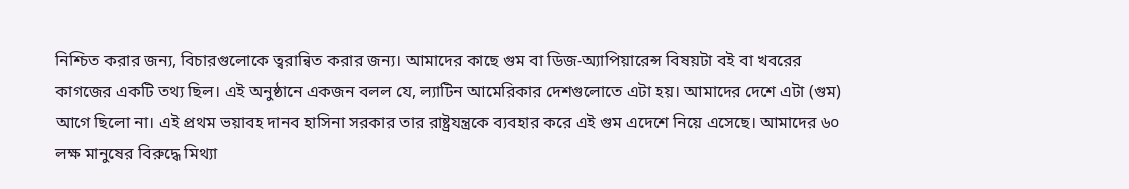নিশ্চিত করার জন্য, বিচারগুলোকে ত্বরান্বিত করার জন্য। আমাদের কাছে গুম বা ডিজ-অ্যাপিয়ারেন্স বিষয়টা বই বা খবরের কাগজের একটি তথ্য ছিল। এই অনুষ্ঠানে একজন বলল যে, ল্যাটিন আমেরিকার দেশগুলোতে এটা হয়। আমাদের দেশে এটা (গুম) আগে ছিলো না। এই প্রথম ভয়াবহ দানব হাসিনা সরকার তার রাষ্ট্রযন্ত্রকে ব্যবহার করে এই গুম এদেশে নিয়ে এসেছে। আমাদের ৬০ লক্ষ মানুষের বিরুদ্ধে মিথ্যা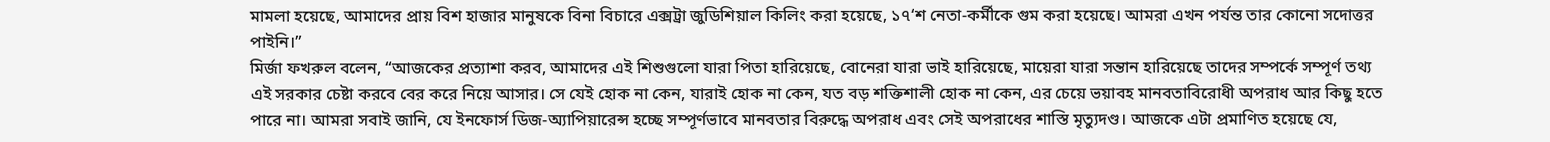মামলা হয়েছে, আমাদের প্রায় বিশ হাজার মানুষকে বিনা বিচারে এক্সট্রা জুডিশিয়াল কিলিং করা হয়েছে, ১৭‘শ নেতা-কর্মীকে গুম করা হয়েছে। আমরা এখন পর্যন্ত তার কোনো সদোত্তর পাইনি।”
মির্জা ফখরুল বলেন, “আজকের প্রত্যাশা করব, আমাদের এই শিশুগুলো যারা পিতা হারিয়েছে, বোনেরা যারা ভাই হারিয়েছে, মায়েরা যারা সন্তান হারিয়েছে তাদের সম্পর্কে সম্পূর্ণ তথ্য এই সরকার চেষ্টা করবে বের করে নিয়ে আসার। সে যেই হোক না কেন, যারাই হোক না কেন, যত বড় শক্তিশালী হোক না কেন, এর চেয়ে ভয়াবহ মানবতাবিরোধী অপরাধ আর কিছু হতে পারে না। আমরা সবাই জানি, যে ইনফোর্স ডিজ-অ্যাপিয়ারেন্স হচ্ছে সম্পূর্ণভাবে মানবতার বিরুদ্ধে অপরাধ এবং সেই অপরাধের শাস্তি মৃত্যুদণ্ড। আজকে এটা প্রমাণিত হয়েছে যে,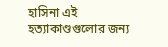হাসিনা এই হত্যাকাণ্ডগুলোর জন্য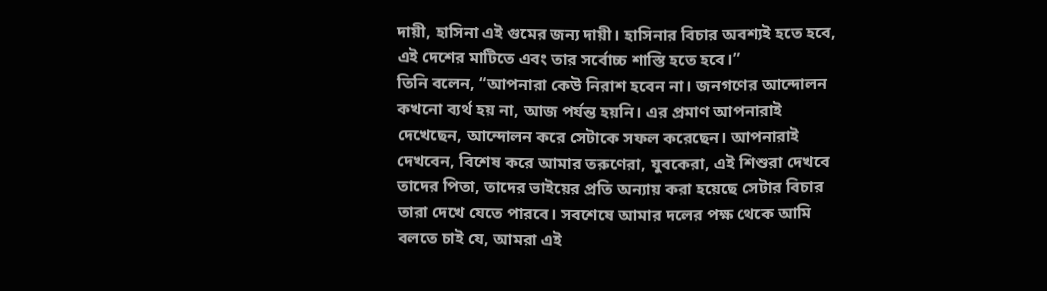দায়ী, হাসিনা এই গুমের জন্য দায়ী। হাসিনার বিচার অবশ্যই হতে হবে, এই দেশের মাটিতে এবং তার সর্বোচ্চ শাস্তি হতে হবে।”
তিনি বলেন, “আপনারা কেউ নিরাশ হবেন না। জনগণের আন্দোলন কখনো ব্যর্থ হয় না, আজ পর্যন্ত হয়নি। এর প্রমাণ আপনারাই দেখেছেন, আন্দোলন করে সেটাকে সফল করেছেন। আপনারাই দেখবেন, বিশেষ করে আমার তরুণেরা, যুবকেরা, এই শিশুরা দেখবে তাদের পিতা, তাদের ভাইয়ের প্রতি অন্যায় করা হয়েছে সেটার বিচার তারা দেখে যেতে পারবে। সবশেষে আমার দলের পক্ষ থেকে আমি বলতে চাই যে, আমরা এই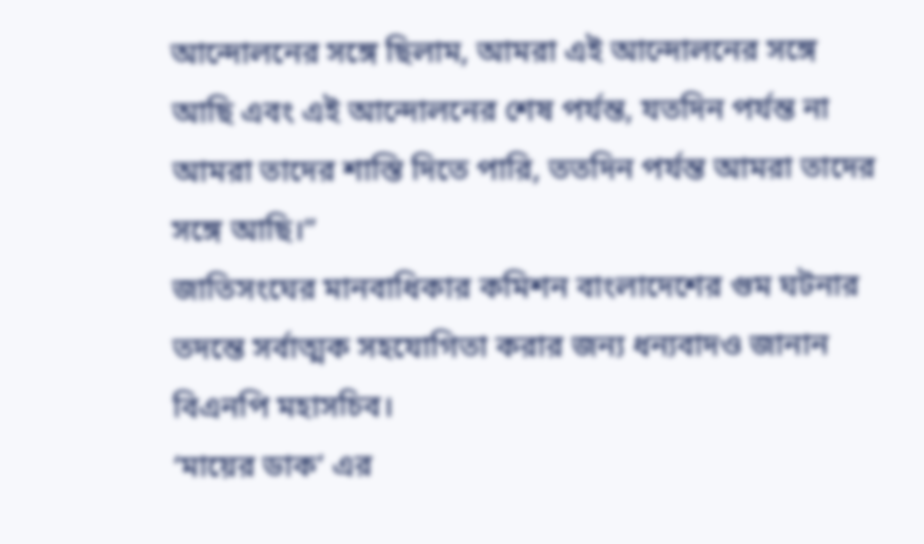আন্দোলনের সঙ্গে ছিলাম, আমরা এই আন্দোলনের সঙ্গে আছি এবং এই আন্দোলনের শেষ পর্যন্ত, যতদিন পর্যন্ত না আমরা তাদের শাস্তি দিতে পারি, ততদিন পর্যন্ত আমরা তাদের সঙ্গে আছি।”
জাতিসংঘের মানবাধিকার কমিশন বাংলাদেশের গুম ঘটনার তদন্তে সর্বাত্মক সহযোগিতা করার জন্য ধন্যবাদও জানান বিএনপি মহাসচিব।
‘মায়ের ডাক’ এর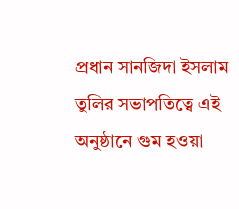প্রধান সানজিদা ইসলাম তুলির সভাপতিত্বে এই অনুষ্ঠানে গুম হওয়া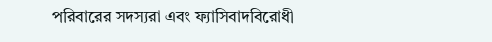পরিবারের সদস্যরা এবং ফ্যাসিবাদবিরোধী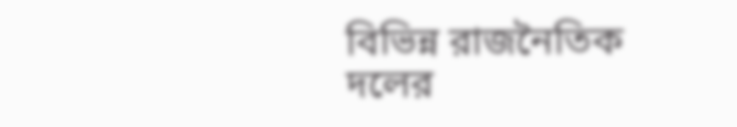বিভিন্ন রাজনৈতিক দলের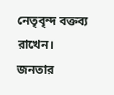নেতৃবৃন্দ বক্তব্য রাখেন।
জনতার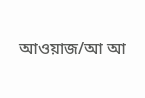আওয়াজ/আ আ